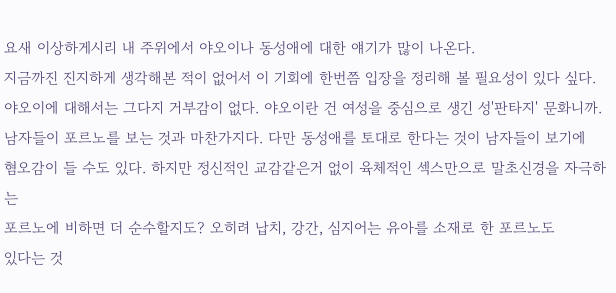요새 이상하게시리 내 주위에서 야오이나 동성애에 대한 얘기가 많이 나온다.
지금까진 진지하게 생각해본 적이 없어서 이 기회에 한번쯤 입장을 정리해 볼 필요성이 있다 싶다.
야오이에 대해서는 그다지 거부감이 없다. 야오이란 건 여성을 중심으로 생긴 성'판타지' 문화니까.
남자들이 포르노를 보는 것과 마찬가지다. 다만 동성애를 토대로 한다는 것이 남자들이 보기에
혐오감이 들 수도 있다. 하지만 정신적인 교감같은거 없이 육체적인 섹스만으로 말초신경을 자극하는
포르노에 비하면 더 순수할지도? 오히려 납치, 강간, 심지어는 유아를 소재로 한 포르노도
있다는 것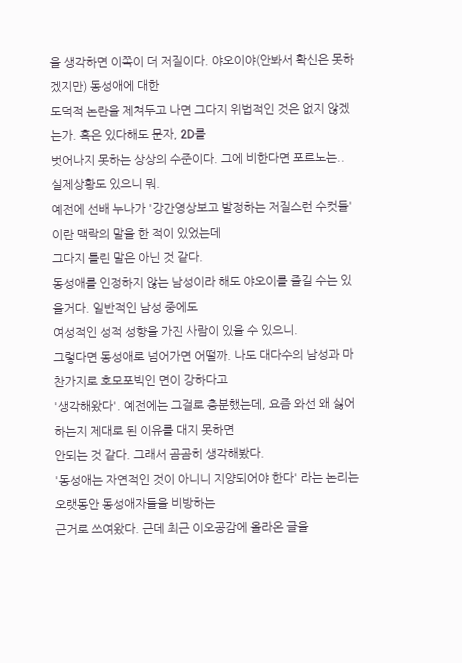을 생각하면 이쪽이 더 저질이다. 야오이야(안봐서 확신은 못하겠지만) 동성애에 대한
도덕적 논란을 제쳐두고 나면 그다지 위법적인 것은 없지 않겠는가. 혹은 있다해도 문자, 2D를
벗어나지 못하는 상상의 수준이다. 그에 비한다면 포르노는.. 실제상황도 있으니 뭐.
예전에 선배 누나가 '강간영상보고 발정하는 저질스런 수컷들'이란 맥락의 말을 한 적이 있었는데
그다지 틀린 말은 아닌 것 같다.
동성애를 인정하지 않는 남성이라 해도 야오이를 즐길 수는 있을거다. 일반적인 남성 중에도
여성적인 성적 성향을 가진 사람이 있을 수 있으니.
그렇다면 동성애로 넘어가면 어떨까. 나도 대다수의 남성과 마찬가지로 호모포빅인 면이 강하다고
'생각해왔다'. 예전에는 그걸로 충분했는데, 요즘 와선 왜 싫어하는지 제대로 된 이유를 대지 못하면
안되는 것 같다. 그래서 곰곰히 생각해봤다.
'동성애는 자연적인 것이 아니니 지양되어야 한다' 라는 논리는 오랫동안 동성애자들을 비방하는
근거로 쓰여왔다. 근데 최근 이오공감에 올라온 글을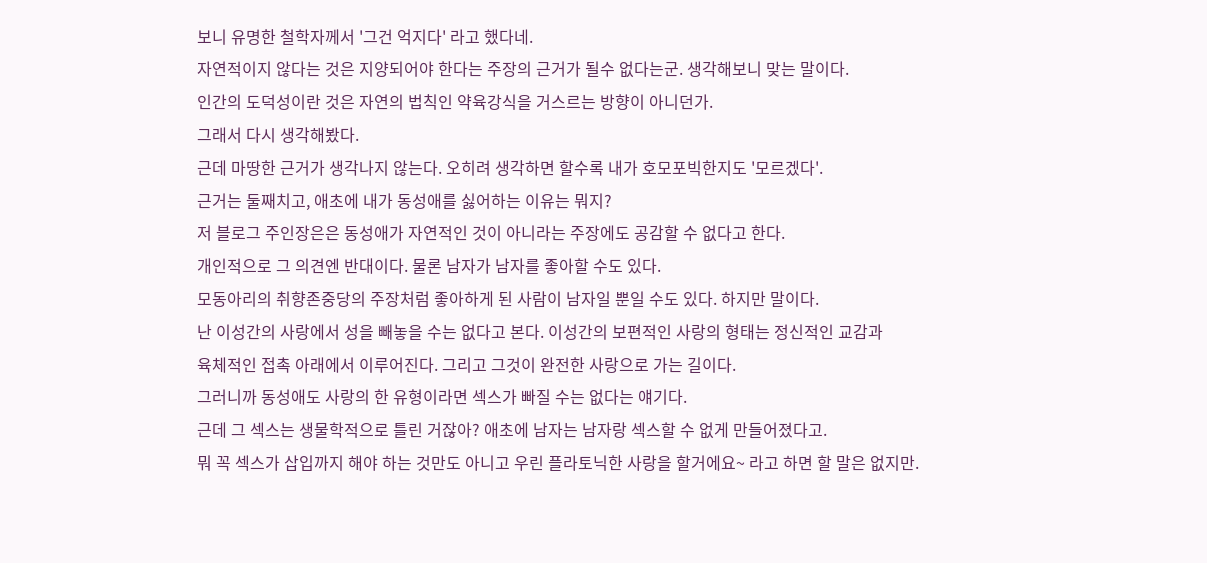보니 유명한 철학자께서 '그건 억지다' 라고 했다네.
자연적이지 않다는 것은 지양되어야 한다는 주장의 근거가 될수 없다는군. 생각해보니 맞는 말이다.
인간의 도덕성이란 것은 자연의 법칙인 약육강식을 거스르는 방향이 아니던가.
그래서 다시 생각해봤다.
근데 마땅한 근거가 생각나지 않는다. 오히려 생각하면 할수록 내가 호모포빅한지도 '모르겠다'.
근거는 둘째치고, 애초에 내가 동성애를 싫어하는 이유는 뭐지?
저 블로그 주인장은은 동성애가 자연적인 것이 아니라는 주장에도 공감할 수 없다고 한다.
개인적으로 그 의견엔 반대이다. 물론 남자가 남자를 좋아할 수도 있다.
모동아리의 취향존중당의 주장처럼 좋아하게 된 사람이 남자일 뿐일 수도 있다. 하지만 말이다.
난 이성간의 사랑에서 성을 빼놓을 수는 없다고 본다. 이성간의 보편적인 사랑의 형태는 정신적인 교감과
육체적인 접촉 아래에서 이루어진다. 그리고 그것이 완전한 사랑으로 가는 길이다.
그러니까 동성애도 사랑의 한 유형이라면 섹스가 빠질 수는 없다는 얘기다.
근데 그 섹스는 생물학적으로 틀린 거잖아? 애초에 남자는 남자랑 섹스할 수 없게 만들어졌다고.
뭐 꼭 섹스가 삽입까지 해야 하는 것만도 아니고 우린 플라토닉한 사랑을 할거에요~ 라고 하면 할 말은 없지만.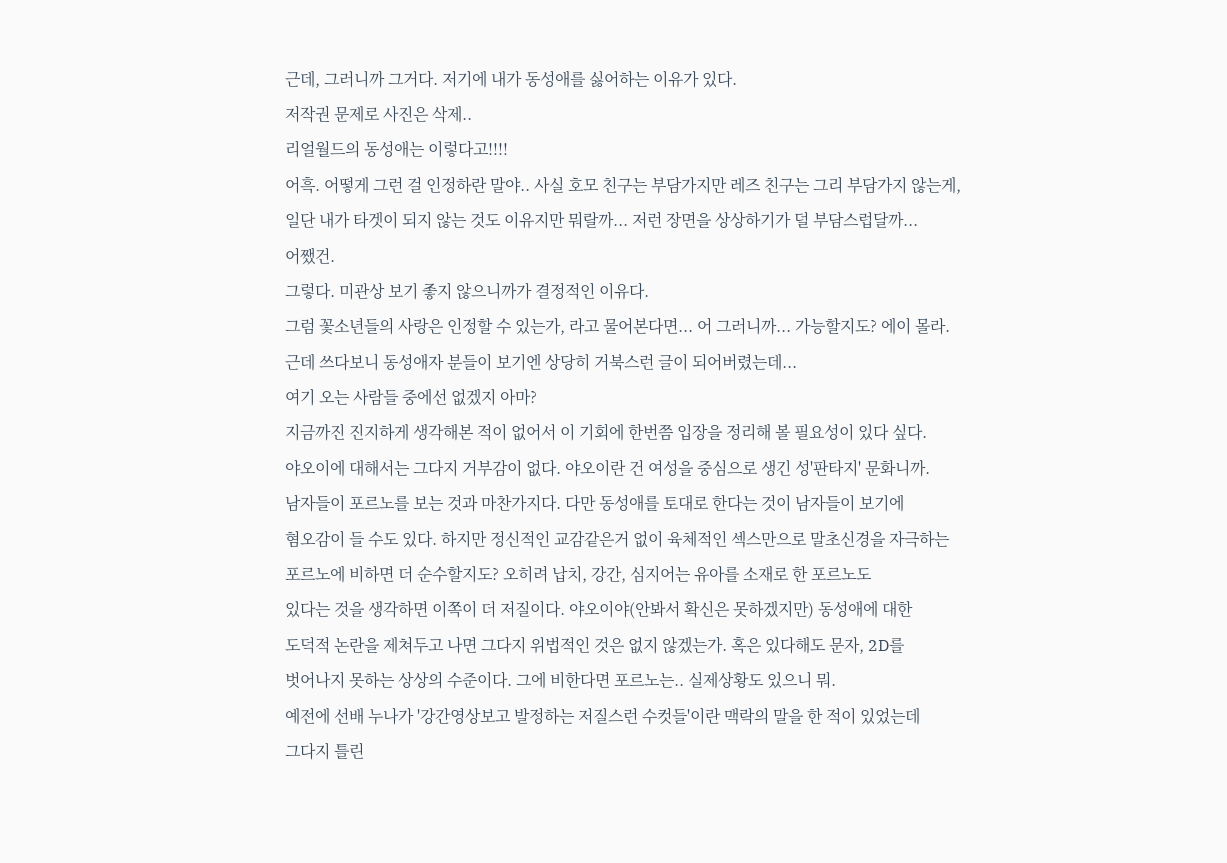근데, 그러니까 그거다. 저기에 내가 동성애를 싫어하는 이유가 있다.
저작권 문제로 사진은 삭제..
리얼월드의 동성애는 이렇다고!!!!
어흑. 어떻게 그런 걸 인정하란 말야.. 사실 호모 친구는 부담가지만 레즈 친구는 그리 부담가지 않는게,
일단 내가 타겟이 되지 않는 것도 이유지만 뭐랄까... 저런 장면을 상상하기가 덜 부담스럽달까...
어쨌건.
그렇다. 미관상 보기 좋지 않으니까가 결정적인 이유다.
그럼 꽃소년들의 사랑은 인정할 수 있는가, 라고 물어본다면... 어 그러니까... 가능할지도? 에이 몰라.
근데 쓰다보니 동성애자 분들이 보기엔 상당히 거북스런 글이 되어버렸는데...
여기 오는 사람들 중에선 없겠지 아마?
지금까진 진지하게 생각해본 적이 없어서 이 기회에 한번쯤 입장을 정리해 볼 필요성이 있다 싶다.
야오이에 대해서는 그다지 거부감이 없다. 야오이란 건 여성을 중심으로 생긴 성'판타지' 문화니까.
남자들이 포르노를 보는 것과 마찬가지다. 다만 동성애를 토대로 한다는 것이 남자들이 보기에
혐오감이 들 수도 있다. 하지만 정신적인 교감같은거 없이 육체적인 섹스만으로 말초신경을 자극하는
포르노에 비하면 더 순수할지도? 오히려 납치, 강간, 심지어는 유아를 소재로 한 포르노도
있다는 것을 생각하면 이쪽이 더 저질이다. 야오이야(안봐서 확신은 못하겠지만) 동성애에 대한
도덕적 논란을 제쳐두고 나면 그다지 위법적인 것은 없지 않겠는가. 혹은 있다해도 문자, 2D를
벗어나지 못하는 상상의 수준이다. 그에 비한다면 포르노는.. 실제상황도 있으니 뭐.
예전에 선배 누나가 '강간영상보고 발정하는 저질스런 수컷들'이란 맥락의 말을 한 적이 있었는데
그다지 틀린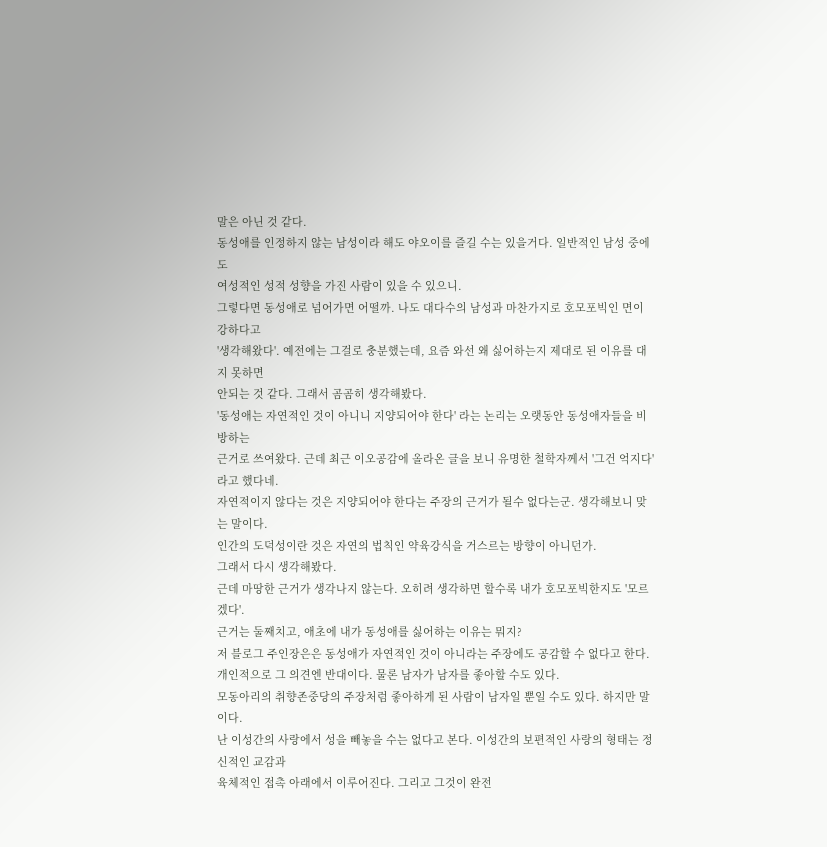말은 아닌 것 같다.
동성애를 인정하지 않는 남성이라 해도 야오이를 즐길 수는 있을거다. 일반적인 남성 중에도
여성적인 성적 성향을 가진 사람이 있을 수 있으니.
그렇다면 동성애로 넘어가면 어떨까. 나도 대다수의 남성과 마찬가지로 호모포빅인 면이 강하다고
'생각해왔다'. 예전에는 그걸로 충분했는데, 요즘 와선 왜 싫어하는지 제대로 된 이유를 대지 못하면
안되는 것 같다. 그래서 곰곰히 생각해봤다.
'동성애는 자연적인 것이 아니니 지양되어야 한다' 라는 논리는 오랫동안 동성애자들을 비방하는
근거로 쓰여왔다. 근데 최근 이오공감에 올라온 글을 보니 유명한 철학자께서 '그건 억지다' 라고 했다네.
자연적이지 않다는 것은 지양되어야 한다는 주장의 근거가 될수 없다는군. 생각해보니 맞는 말이다.
인간의 도덕성이란 것은 자연의 법칙인 약육강식을 거스르는 방향이 아니던가.
그래서 다시 생각해봤다.
근데 마땅한 근거가 생각나지 않는다. 오히려 생각하면 할수록 내가 호모포빅한지도 '모르겠다'.
근거는 둘째치고, 애초에 내가 동성애를 싫어하는 이유는 뭐지?
저 블로그 주인장은은 동성애가 자연적인 것이 아니라는 주장에도 공감할 수 없다고 한다.
개인적으로 그 의견엔 반대이다. 물론 남자가 남자를 좋아할 수도 있다.
모동아리의 취향존중당의 주장처럼 좋아하게 된 사람이 남자일 뿐일 수도 있다. 하지만 말이다.
난 이성간의 사랑에서 성을 빼놓을 수는 없다고 본다. 이성간의 보편적인 사랑의 형태는 정신적인 교감과
육체적인 접촉 아래에서 이루어진다. 그리고 그것이 완전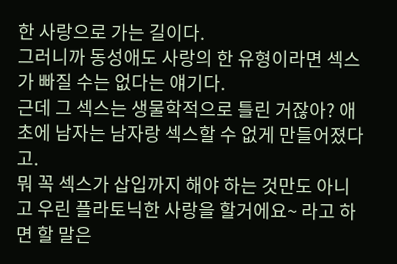한 사랑으로 가는 길이다.
그러니까 동성애도 사랑의 한 유형이라면 섹스가 빠질 수는 없다는 얘기다.
근데 그 섹스는 생물학적으로 틀린 거잖아? 애초에 남자는 남자랑 섹스할 수 없게 만들어졌다고.
뭐 꼭 섹스가 삽입까지 해야 하는 것만도 아니고 우린 플라토닉한 사랑을 할거에요~ 라고 하면 할 말은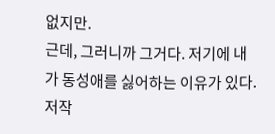없지만.
근데, 그러니까 그거다. 저기에 내가 동성애를 싫어하는 이유가 있다.
저작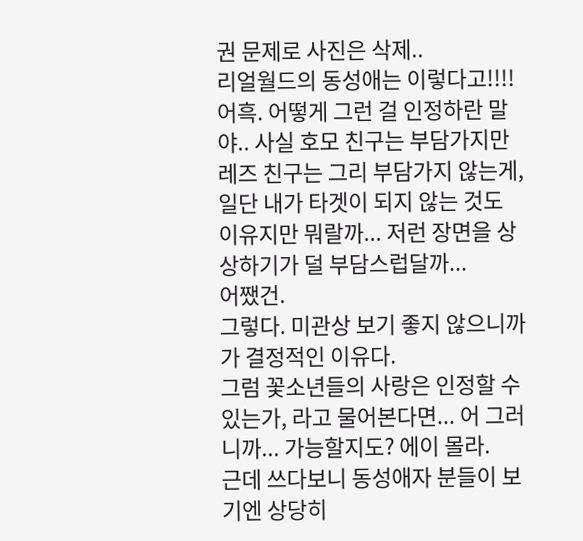권 문제로 사진은 삭제..
리얼월드의 동성애는 이렇다고!!!!
어흑. 어떻게 그런 걸 인정하란 말야.. 사실 호모 친구는 부담가지만 레즈 친구는 그리 부담가지 않는게,
일단 내가 타겟이 되지 않는 것도 이유지만 뭐랄까... 저런 장면을 상상하기가 덜 부담스럽달까...
어쨌건.
그렇다. 미관상 보기 좋지 않으니까가 결정적인 이유다.
그럼 꽃소년들의 사랑은 인정할 수 있는가, 라고 물어본다면... 어 그러니까... 가능할지도? 에이 몰라.
근데 쓰다보니 동성애자 분들이 보기엔 상당히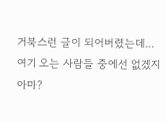거북스런 글이 되어버렸는데...
여기 오는 사람들 중에선 없겠지 아마?